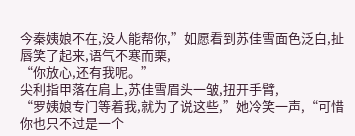今秦姨娘不在,没人能帮你,”如愿看到苏佳雪面色泛白,扯唇笑了起来,语气不寒而栗,
“你放心,还有我呢。”
尖利指甲落在肩上,苏佳雪眉头一皱,扭开手臂,
“罗姨娘专门等着我,就为了说这些,”她冷笑一声,“可惜你也只不过是一个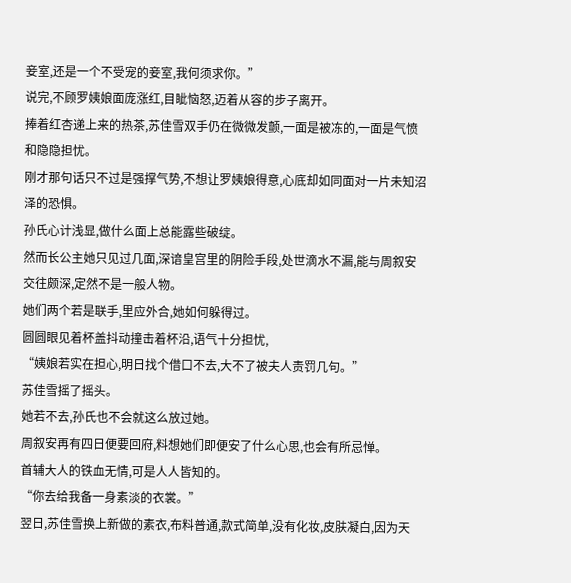妾室,还是一个不受宠的妾室,我何须求你。”
说完,不顾罗姨娘面庞涨红,目眦恼怒,迈着从容的步子离开。
捧着红杏递上来的热茶,苏佳雪双手仍在微微发颤,一面是被冻的,一面是气愤和隐隐担忧。
刚才那句话只不过是强撑气势,不想让罗姨娘得意,心底却如同面对一片未知沼泽的恐惧。
孙氏心计浅显,做什么面上总能露些破绽。
然而长公主她只见过几面,深谙皇宫里的阴险手段,处世滴水不漏,能与周叙安交往颇深,定然不是一般人物。
她们两个若是联手,里应外合,她如何躲得过。
圆圆眼见着杯盖抖动撞击着杯沿,语气十分担忧,
“姨娘若实在担心,明日找个借口不去,大不了被夫人责罚几句。”
苏佳雪摇了摇头。
她若不去,孙氏也不会就这么放过她。
周叙安再有四日便要回府,料想她们即便安了什么心思,也会有所忌惮。
首辅大人的铁血无情,可是人人皆知的。
“你去给我备一身素淡的衣裳。”
翌日,苏佳雪换上新做的素衣,布料普通,款式简单,没有化妆,皮肤凝白,因为天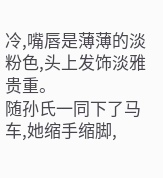冷,嘴唇是薄薄的淡粉色,头上发饰淡雅贵重。
随孙氏一同下了马车,她缩手缩脚,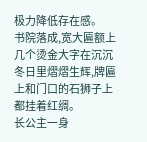极力降低存在感。
书院落成,宽大匾额上几个烫金大字在沉沉冬日里熠熠生辉,牌匾上和门口的石狮子上都挂着红绸。
长公主一身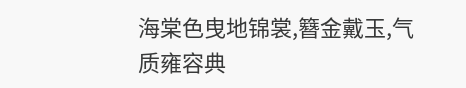海棠色曳地锦裳,簪金戴玉,气质雍容典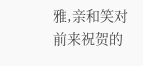雅,亲和笑对前来祝贺的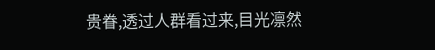贵眷,透过人群看过来,目光凛然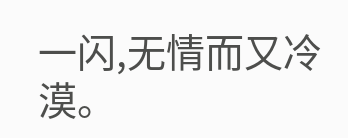一闪,无情而又冷漠。